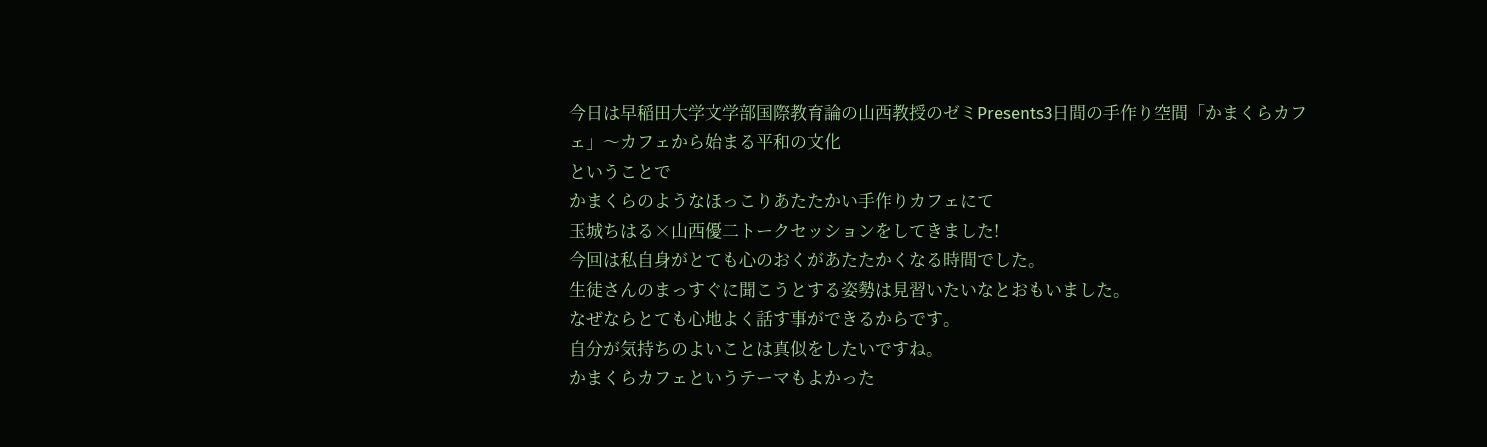今日は早稲田大学文学部国際教育論の山西教授のゼミPresents3日間の手作り空間「かまくらカフェ」〜カフェから始まる平和の文化
ということで
かまくらのようなほっこりあたたかい手作りカフェにて
玉城ちはる×山西優二トークセッションをしてきました!
今回は私自身がとても心のおくがあたたかくなる時間でした。
生徒さんのまっすぐに聞こうとする姿勢は見習いたいなとおもいました。
なぜならとても心地よく話す事ができるからです。
自分が気持ちのよいことは真似をしたいですね。
かまくらカフェというテーマもよかった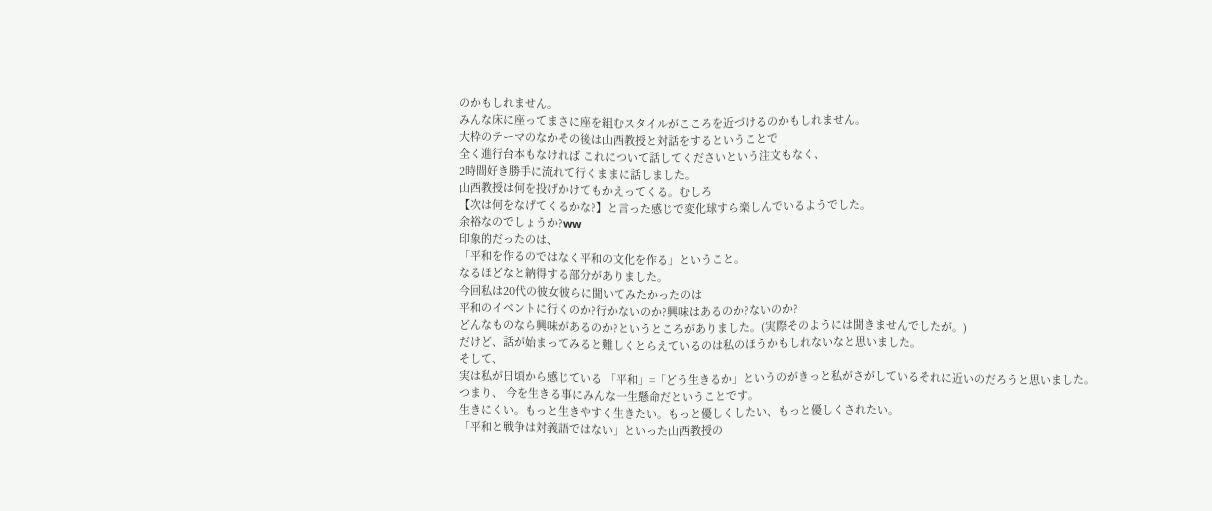のかもしれません。
みんな床に座ってまさに座を組むスタイルがこころを近づけるのかもしれません。
大枠のテーマのなかその後は山西教授と対話をするということで
全く進行台本もなければ これについて話してくださいという注文もなく、
2時間好き勝手に流れて行くままに話しました。
山西教授は何を投げかけてもかえってくる。むしろ
【次は何をなげてくるかな?】と言った感じで変化球すら楽しんでいるようでした。
余裕なのでしょうか?ww
印象的だったのは、
「平和を作るのではなく平和の文化を作る」ということ。
なるほどなと納得する部分がありました。
今回私は20代の彼女彼らに聞いてみたかったのは
平和のイベントに行くのか?行かないのか?興味はあるのか?ないのか?
どんなものなら興味があるのか?というところがありました。(実際そのようには聞きませんでしたが。)
だけど、話が始まってみると難しくとらえているのは私のほうかもしれないなと思いました。
そして、
実は私が日頃から感じている 「平和」=「どう生きるか」というのがきっと私がさがしているそれに近いのだろうと思いました。
つまり、 今を生きる事にみんな一生懸命だということです。
生きにくい。もっと生きやすく生きたい。もっと優しくしたい、もっと優しくされたい。
「平和と戦争は対義語ではない」といった山西教授の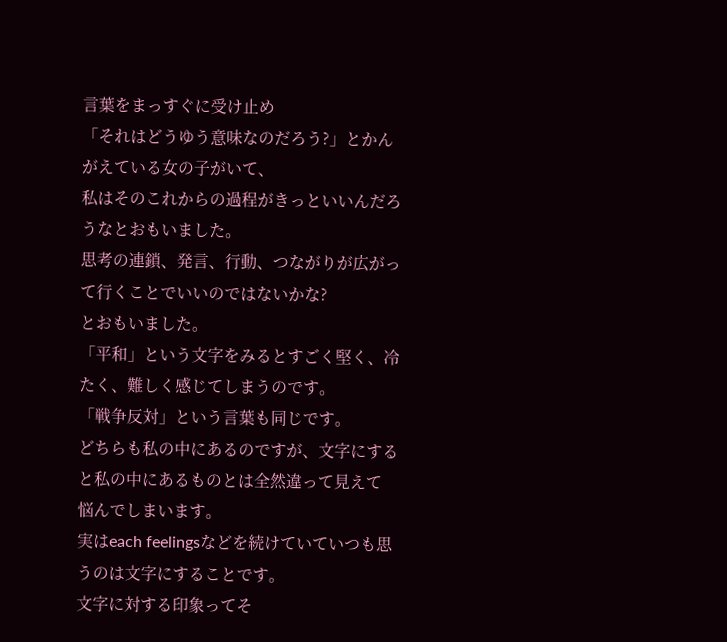言葉をまっすぐに受け止め
「それはどうゆう意味なのだろう?」とかんがえている女の子がいて、
私はそのこれからの過程がきっといいんだろうなとおもいました。
思考の連鎖、発言、行動、つながりが広がって行くことでいいのではないかな?
とおもいました。
「平和」という文字をみるとすごく堅く、冷たく、難しく感じてしまうのです。
「戦争反対」という言葉も同じです。
どちらも私の中にあるのですが、文字にすると私の中にあるものとは全然違って見えて
悩んでしまいます。
実はeach feelingsなどを続けていていつも思うのは文字にすることです。
文字に対する印象ってそ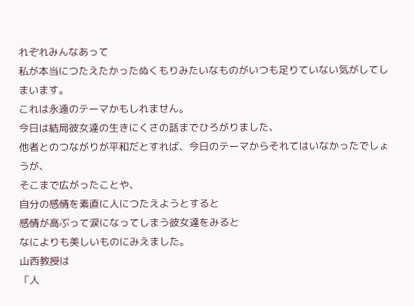れぞれみんなあって
私が本当につたえたかったぬくもりみたいなものがいつも足りていない気がしてしまいます。
これは永遠のテーマかもしれません。
今日は結局彼女達の生きにくさの話までひろがりました、
他者とのつながりが平和だとすれば、今日のテーマからそれてはいなかったでしょうが、
そこまで広がったことや、
自分の感情を素直に人につたえようとすると
感情が高ぶって涙になってしまう彼女達をみると
なによりも美しいものにみえました。
山西教授は
「人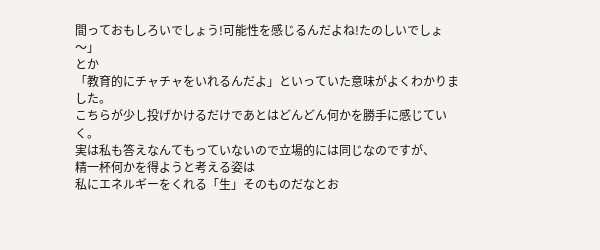間っておもしろいでしょう!可能性を感じるんだよね!たのしいでしょ〜」
とか
「教育的にチャチャをいれるんだよ」といっていた意味がよくわかりました。
こちらが少し投げかけるだけであとはどんどん何かを勝手に感じていく。
実は私も答えなんてもっていないので立場的には同じなのですが、
精一杯何かを得ようと考える姿は
私にエネルギーをくれる「生」そのものだなとお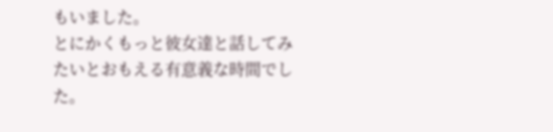もいました。
とにかくもっと彼女達と話してみたいとおもえる有意義な時間でした。